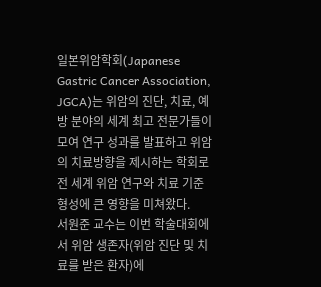일본위암학회(Japanese Gastric Cancer Association, JGCA)는 위암의 진단, 치료, 예방 분야의 세계 최고 전문가들이 모여 연구 성과를 발표하고 위암의 치료방향을 제시하는 학회로 전 세계 위암 연구와 치료 기준 형성에 큰 영향을 미쳐왔다.
서원준 교수는 이번 학술대회에서 위암 생존자(위암 진단 및 치료를 받은 환자)에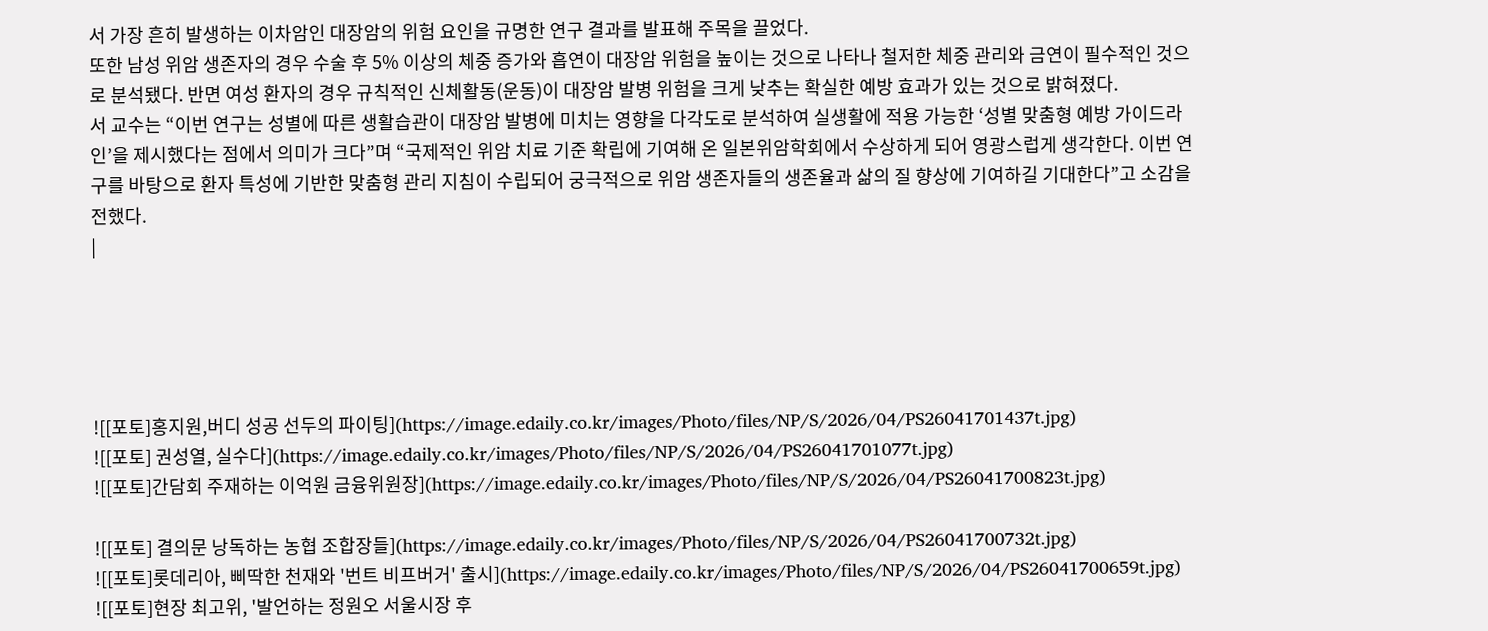서 가장 흔히 발생하는 이차암인 대장암의 위험 요인을 규명한 연구 결과를 발표해 주목을 끌었다.
또한 남성 위암 생존자의 경우 수술 후 5% 이상의 체중 증가와 흡연이 대장암 위험을 높이는 것으로 나타나 철저한 체중 관리와 금연이 필수적인 것으로 분석됐다. 반면 여성 환자의 경우 규칙적인 신체활동(운동)이 대장암 발병 위험을 크게 낮추는 확실한 예방 효과가 있는 것으로 밝혀졌다.
서 교수는 “이번 연구는 성별에 따른 생활습관이 대장암 발병에 미치는 영향을 다각도로 분석하여 실생활에 적용 가능한 ‘성별 맞춤형 예방 가이드라인’을 제시했다는 점에서 의미가 크다”며 “국제적인 위암 치료 기준 확립에 기여해 온 일본위암학회에서 수상하게 되어 영광스럽게 생각한다. 이번 연구를 바탕으로 환자 특성에 기반한 맞춤형 관리 지침이 수립되어 궁극적으로 위암 생존자들의 생존율과 삶의 질 향상에 기여하길 기대한다”고 소감을 전했다.
|





![[포토]홍지원,버디 성공 선두의 파이팅](https://image.edaily.co.kr/images/Photo/files/NP/S/2026/04/PS26041701437t.jpg)
![[포토] 권성열, 실수다](https://image.edaily.co.kr/images/Photo/files/NP/S/2026/04/PS26041701077t.jpg)
![[포토]간담회 주재하는 이억원 금융위원장](https://image.edaily.co.kr/images/Photo/files/NP/S/2026/04/PS26041700823t.jpg)

![[포토] 결의문 낭독하는 농협 조합장들](https://image.edaily.co.kr/images/Photo/files/NP/S/2026/04/PS26041700732t.jpg)
![[포토]롯데리아, 삐딱한 천재와 '번트 비프버거' 출시](https://image.edaily.co.kr/images/Photo/files/NP/S/2026/04/PS26041700659t.jpg)
![[포토]현장 최고위, '발언하는 정원오 서울시장 후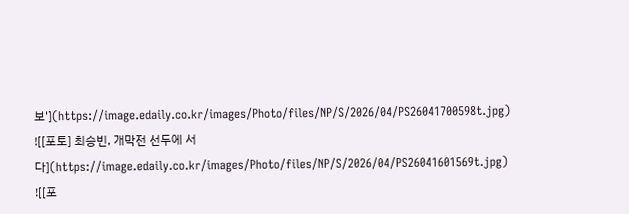보'](https://image.edaily.co.kr/images/Photo/files/NP/S/2026/04/PS26041700598t.jpg)
![[포토] 최승빈, 개막전 선두에 서다](https://image.edaily.co.kr/images/Photo/files/NP/S/2026/04/PS26041601569t.jpg)
![[포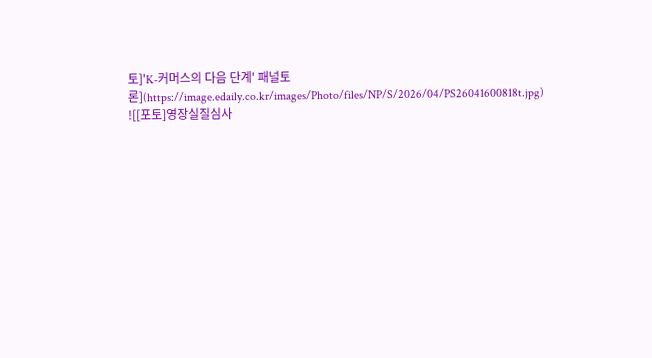토]'K-커머스의 다음 단계' 패널토론](https://image.edaily.co.kr/images/Photo/files/NP/S/2026/04/PS26041600818t.jpg)
![[포토]영장실질심사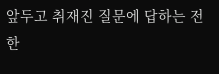앞두고 취재진 질문에 답하는 전한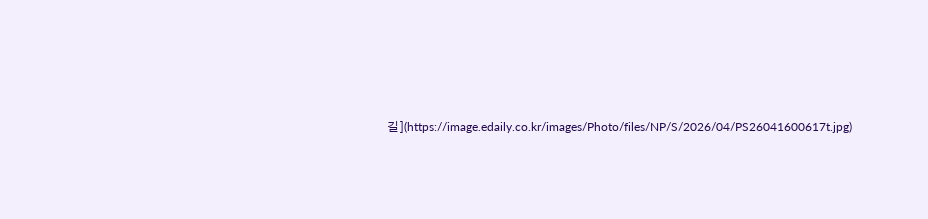길](https://image.edaily.co.kr/images/Photo/files/NP/S/2026/04/PS26041600617t.jpg)